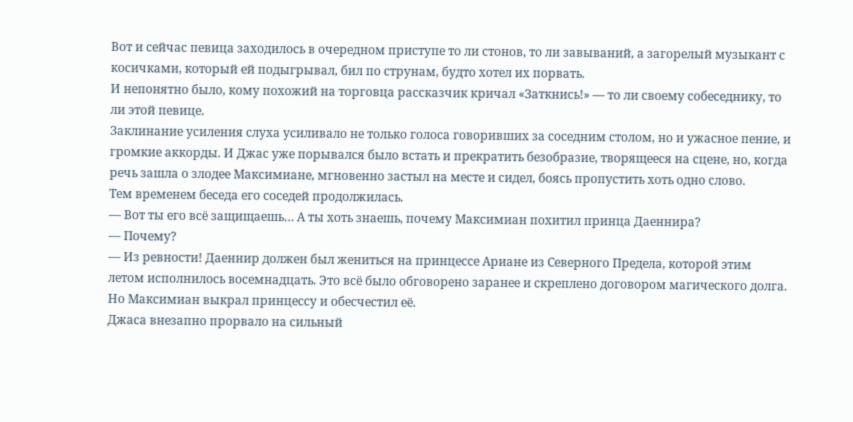Вот и сейчас певица заходилось в очередном приступе то ли стонов, то ли завываний, а загорелый музыкант с косичками, который ей подыгрывал, бил по струнам, будто хотел их порвать.
И непонятно было, кому похожий на торговца рассказчик кричал «Заткнись!» — то ли своему собеседнику, то ли этой певице.
Заклинание усиления слуха усиливало не только голоса говоривших за соседним столом, но и ужасное пение, и громкие аккорды. И Джас уже порывался было встать и прекратить безобразие, творящееся на сцене, но, когда речь зашла о злодее Максимиане, мгновенно застыл на месте и сидел, боясь пропустить хоть одно слово.
Тем временем беседа его соседей продолжилась.
— Вот ты его всё защищаешь… А ты хоть знаешь, почему Максимиан похитил принца Даеннира?
— Почему?
— Из ревности! Даеннир должен был жениться на принцессе Ариане из Северного Предела, которой этим летом исполнилось восемнадцать. Это всё было обговорено заранее и скреплено договором магического долга. Но Максимиан выкрал принцессу и обесчестил её.
Джаса внезапно прорвало на сильный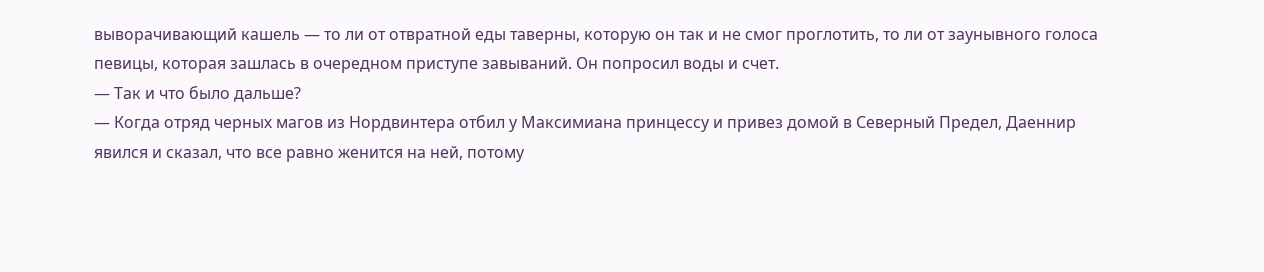выворачивающий кашель — то ли от отвратной еды таверны, которую он так и не смог проглотить, то ли от заунывного голоса певицы, которая зашлась в очередном приступе завываний. Он попросил воды и счет.
— Так и что было дальше?
— Когда отряд черных магов из Нордвинтера отбил у Максимиана принцессу и привез домой в Северный Предел, Даеннир явился и сказал, что все равно женится на ней, потому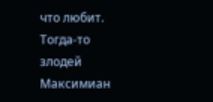что любит. Тогда-то злодей Максимиан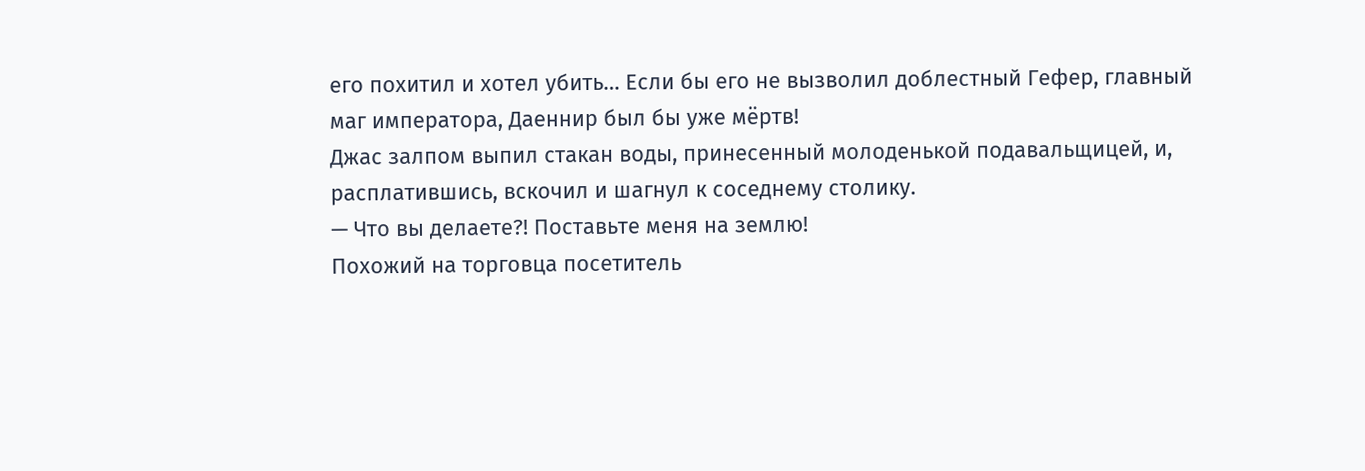его похитил и хотел убить… Если бы его не вызволил доблестный Гефер, главный маг императора, Даеннир был бы уже мёртв!
Джас залпом выпил стакан воды, принесенный молоденькой подавальщицей, и, расплатившись, вскочил и шагнул к соседнему столику.
— Что вы делаете?! Поставьте меня на землю!
Похожий на торговца посетитель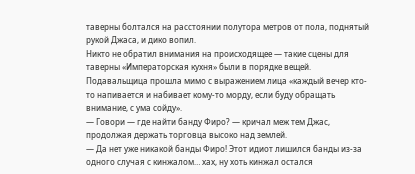таверны болтался на расстоянии полутора метров от пола, поднятый рукой Джаса, и дико вопил.
Никто не обратил внимания на происходящее — такие сцены для таверны «Императорская кухня» были в порядке вещей. Подавальщица прошла мимо с выражением лица «каждый вечер кто-то напивается и набивает кому-то морду, если буду обращать внимание, с ума сойду».
— Говори — где найти банду Фиро? — кричал меж тем Джас, продолжая держать торговца высоко над землей.
— Да нет уже никакой банды Фиро! Этот идиот лишился банды из-за одного случая с кинжалом… хах, ну хоть кинжал остался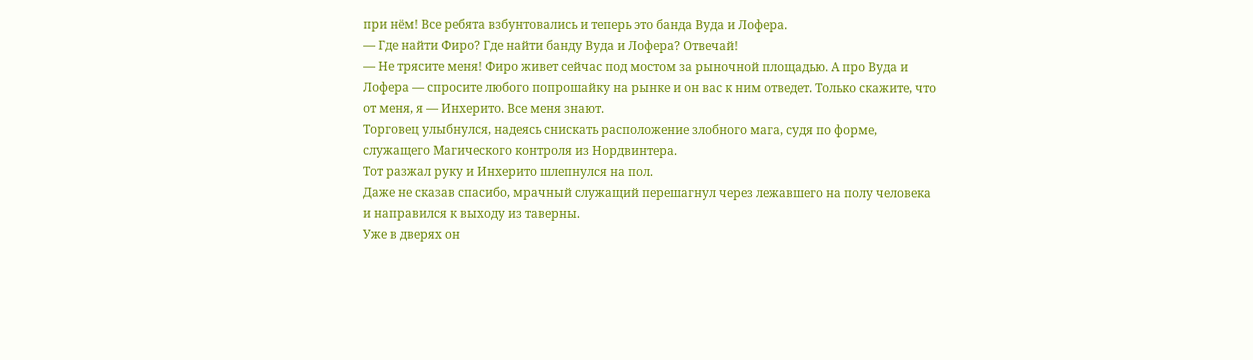при нём! Все ребята взбунтовались и теперь это банда Вуда и Лофера.
— Где найти Фиро? Где найти банду Вуда и Лофера? Отвечай!
— Не трясите меня! Фиро живет сейчас под мостом за рыночной площадью. А про Вуда и Лофера — спросите любого попрошайку на рынке и он вас к ним отведет. Только скажите, что от меня, я — Инхерито. Все меня знают.
Торговец улыбнулся, надеясь снискать расположение злобного мага, судя по форме, служащего Магического контроля из Нордвинтера.
Тот разжал руку и Инхерито шлепнулся на пол.
Даже не сказав спасибо, мрачный служащий перешагнул через лежавшего на полу человека и направился к выходу из таверны.
Уже в дверях он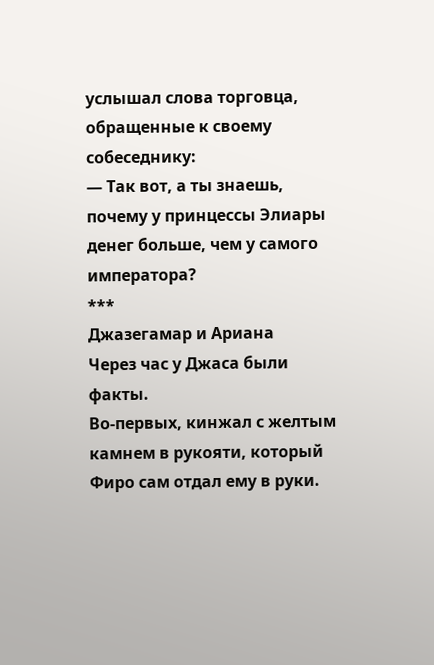услышал слова торговца, обращенные к своему собеседнику:
— Так вот, а ты знаешь, почему у принцессы Элиары денег больше, чем у самого императора?
***
Джазегамар и Ариана
Через час у Джаса были факты.
Во-первых, кинжал с желтым камнем в рукояти, который Фиро сам отдал ему в руки.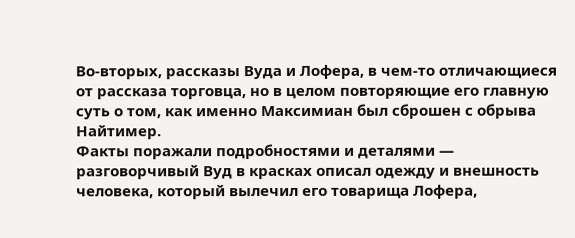Во-вторых, рассказы Вуда и Лофера, в чем-то отличающиеся от рассказа торговца, но в целом повторяющие его главную суть о том, как именно Максимиан был сброшен с обрыва Найтимер.
Факты поражали подробностями и деталями — разговорчивый Вуд в красках описал одежду и внешность человека, который вылечил его товарища Лофера,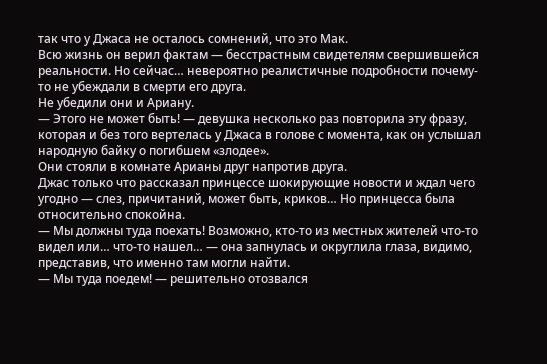так что у Джаса не осталось сомнений, что это Мак.
Всю жизнь он верил фактам — бесстрастным свидетелям свершившейся реальности. Но сейчас… невероятно реалистичные подробности почему-то не убеждали в смерти его друга.
Не убедили они и Ариану.
— Этого не может быть! — девушка несколько раз повторила эту фразу, которая и без того вертелась у Джаса в голове с момента, как он услышал народную байку о погибшем «злодее».
Они стояли в комнате Арианы друг напротив друга.
Джас только что рассказал принцессе шокирующие новости и ждал чего угодно — слез, причитаний, может быть, криков… Но принцесса была относительно спокойна.
— Мы должны туда поехать! Возможно, кто-то из местных жителей что-то видел или… что-то нашел… — она запнулась и округлила глаза, видимо, представив, что именно там могли найти.
— Мы туда поедем! — решительно отозвался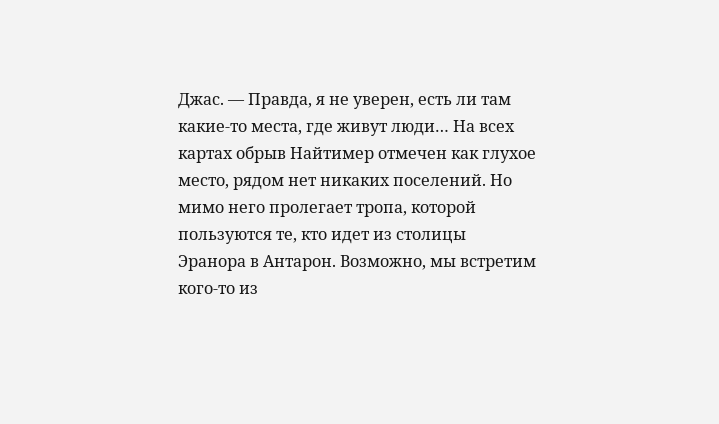Джас. — Правда, я не уверен, есть ли там какие-то места, где живут люди… На всех картах обрыв Найтимер отмечен как глухое место, рядом нет никаких поселений. Но мимо него пролегает тропа, которой пользуются те, кто идет из столицы Эранора в Антарон. Возможно, мы встретим кого-то из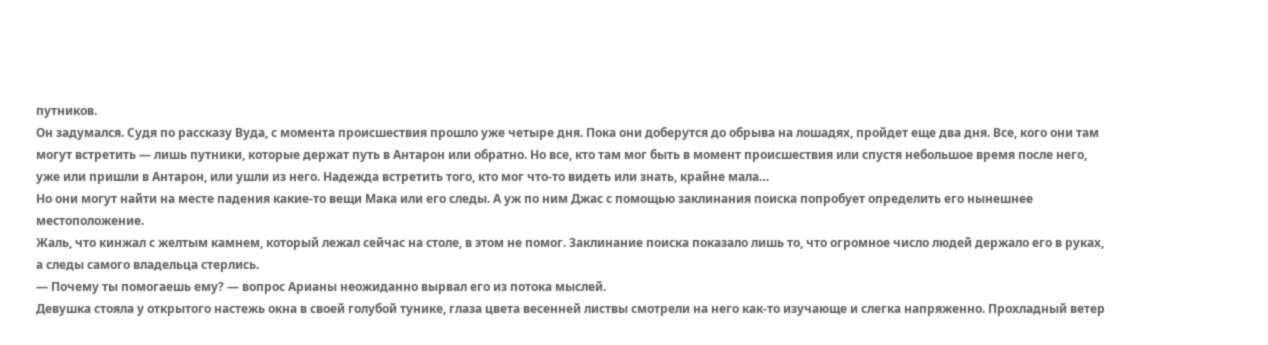путников.
Он задумался. Судя по рассказу Вуда, с момента происшествия прошло уже четыре дня. Пока они доберутся до обрыва на лошадях, пройдет еще два дня. Все, кого они там могут встретить — лишь путники, которые держат путь в Антарон или обратно. Но все, кто там мог быть в момент происшествия или спустя небольшое время после него, уже или пришли в Антарон, или ушли из него. Надежда встретить того, кто мог что-то видеть или знать, крайне мала…
Но они могут найти на месте падения какие-то вещи Мака или его следы. А уж по ним Джас с помощью заклинания поиска попробует определить его нынешнее местоположение.
Жаль, что кинжал с желтым камнем, который лежал сейчас на столе, в этом не помог. Заклинание поиска показало лишь то, что огромное число людей держало его в руках, а следы самого владельца стерлись.
— Почему ты помогаешь ему? — вопрос Арианы неожиданно вырвал его из потока мыслей.
Девушка стояла у открытого настежь окна в своей голубой тунике, глаза цвета весенней листвы смотрели на него как-то изучающе и слегка напряженно. Прохладный ветер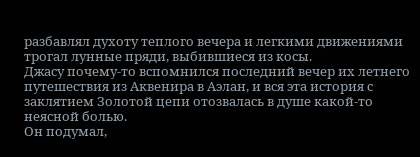разбавлял духоту теплого вечера и легкими движениями трогал лунные пряди, выбившиеся из косы.
Джасу почему-то вспомнился последний вечер их летнего путешествия из Аквенира в Аэлан, и вся эта история с заклятием Золотой цепи отозвалась в душе какой-то неясной болью.
Он подумал,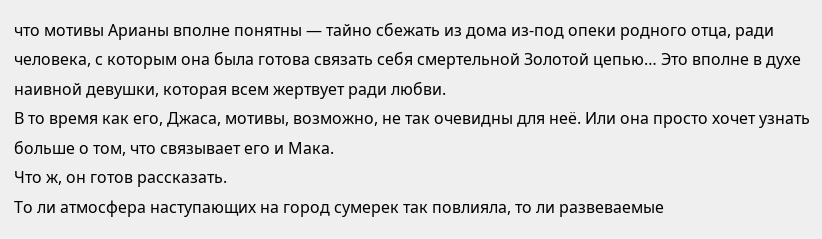что мотивы Арианы вполне понятны — тайно сбежать из дома из-под опеки родного отца, ради человека, с которым она была готова связать себя смертельной Золотой цепью… Это вполне в духе наивной девушки, которая всем жертвует ради любви.
В то время как его, Джаса, мотивы, возможно, не так очевидны для неё. Или она просто хочет узнать больше о том, что связывает его и Мака.
Что ж, он готов рассказать.
То ли атмосфера наступающих на город сумерек так повлияла, то ли развеваемые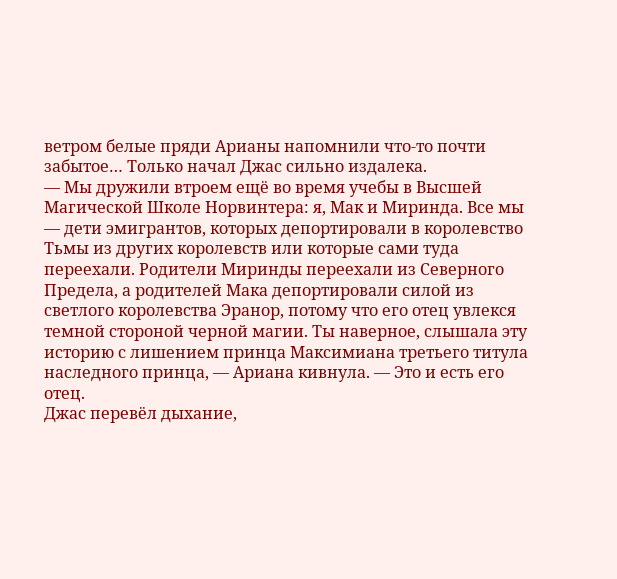ветром белые пряди Арианы напомнили что-то почти забытое… Только начал Джас сильно издалека.
— Мы дружили втроем ещё во время учебы в Высшей Магической Школе Норвинтера: я, Мак и Миринда. Все мы — дети эмигрантов, которых депортировали в королевство Тьмы из других королевств или которые сами туда переехали. Родители Миринды переехали из Северного Предела, а родителей Мака депортировали силой из светлого королевства Эранор, потому что его отец увлекся темной стороной черной магии. Ты наверное, слышала эту историю с лишением принца Максимиана третьего титула наследного принца, — Ариана кивнула. — Это и есть его отец.
Джас перевёл дыхание,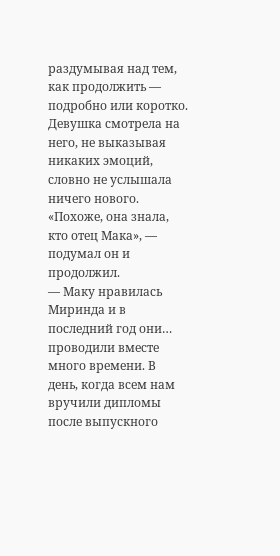раздумывая над тем, как продолжить — подробно или коротко. Девушка смотрела на него, не выказывая никаких эмоций, словно не услышала ничего нового.
«Похоже, она знала, кто отец Мака», — подумал он и продолжил.
— Маку нравилась Миринда и в последний год они… проводили вместе много времени. В день, когда всем нам вручили дипломы после выпускного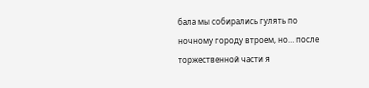бала мы собирались гулять по ночному городу втроем, но… после торжественной части я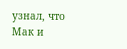узнал, что Мак и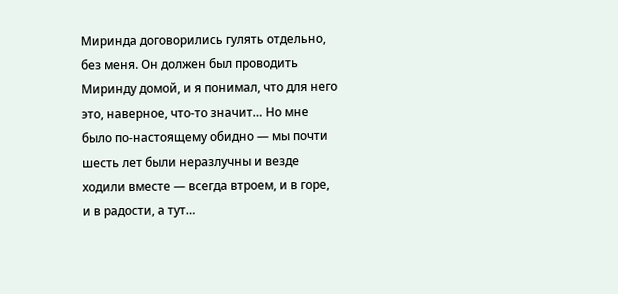Миринда договорились гулять отдельно, без меня. Он должен был проводить Миринду домой, и я понимал, что для него это, наверное, что-то значит… Но мне было по-настоящему обидно — мы почти шесть лет были неразлучны и везде ходили вместе — всегда втроем, и в горе, и в радости, а тут…